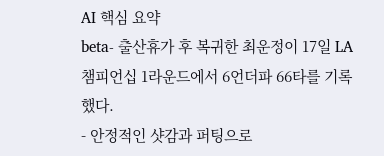AI 핵심 요약
beta- 출산휴가 후 복귀한 최운정이 17일 LA 챔피언십 1라운드에서 6언더파 66타를 기록했다.
- 안정적인 샷감과 퍼팅으로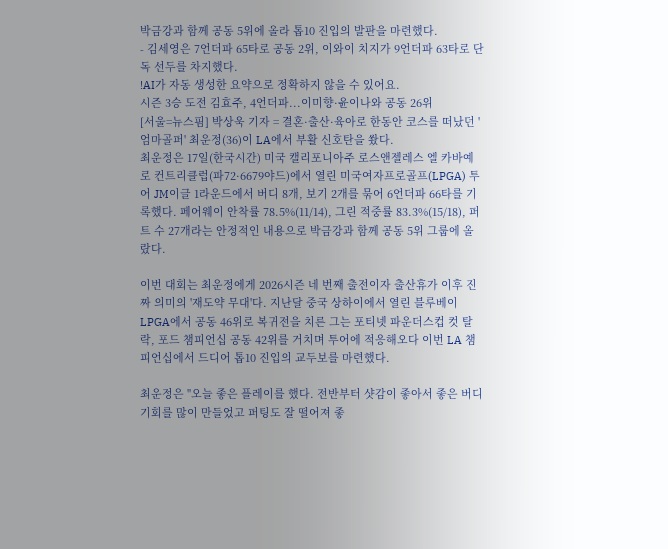박금강과 함께 공동 5위에 올라 톱10 진입의 발판을 마련했다.
- 김세영은 7언더파 65타로 공동 2위, 이와이 치지가 9언더파 63타로 단독 선두를 차지했다.
!AI가 자동 생성한 요약으로 정확하지 않을 수 있어요.
시즌 3승 도전 김효주, 4언더파...이미향·윤이나와 공동 26위
[서울=뉴스핌] 박상욱 기자 = 결혼·출산·육아로 한동안 코스를 떠났던 '엄마골퍼' 최운정(36)이 LA에서 부활 신호탄을 쐈다.
최운정은 17일(한국시간) 미국 캘리포니아주 로스앤젤레스 엘 카바예로 컨트리클럽(파72·6679야드)에서 열린 미국여자프로골프(LPGA) 투어 JM이글 1라운드에서 버디 8개, 보기 2개를 묶어 6언더파 66타를 기록했다. 페어웨이 안착률 78.5%(11/14), 그린 적중률 83.3%(15/18), 퍼트 수 27개라는 안정적인 내용으로 박금강과 함께 공동 5위 그룹에 올랐다.

이번 대회는 최운정에게 2026시즌 네 번째 출전이자 출산휴가 이후 진짜 의미의 '재도약 무대'다. 지난달 중국 상하이에서 열린 블루베이 LPGA에서 공동 46위로 복귀전을 치른 그는 포티넷 파운더스컵 컷 탈락, 포드 챔피언십 공동 42위를 거치며 투어에 적응해오다 이번 LA 챔피언십에서 드디어 톱10 진입의 교두보를 마련했다.

최운정은 "오늘 좋은 플레이를 했다. 전반부터 샷감이 좋아서 좋은 버디 기회를 많이 만들었고 퍼팅도 잘 떨어져 좋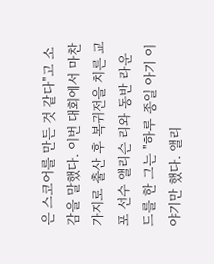은 스코어를 만든 것 같다"고 소감을 말했다. 이번 대회에서 마찬가지로 출산 후 복귀전을 치른 교포 선수 앨리슨 리와 동반 라운드를 한 그는 "하루 종일 아기 이야기만 했다. 앨리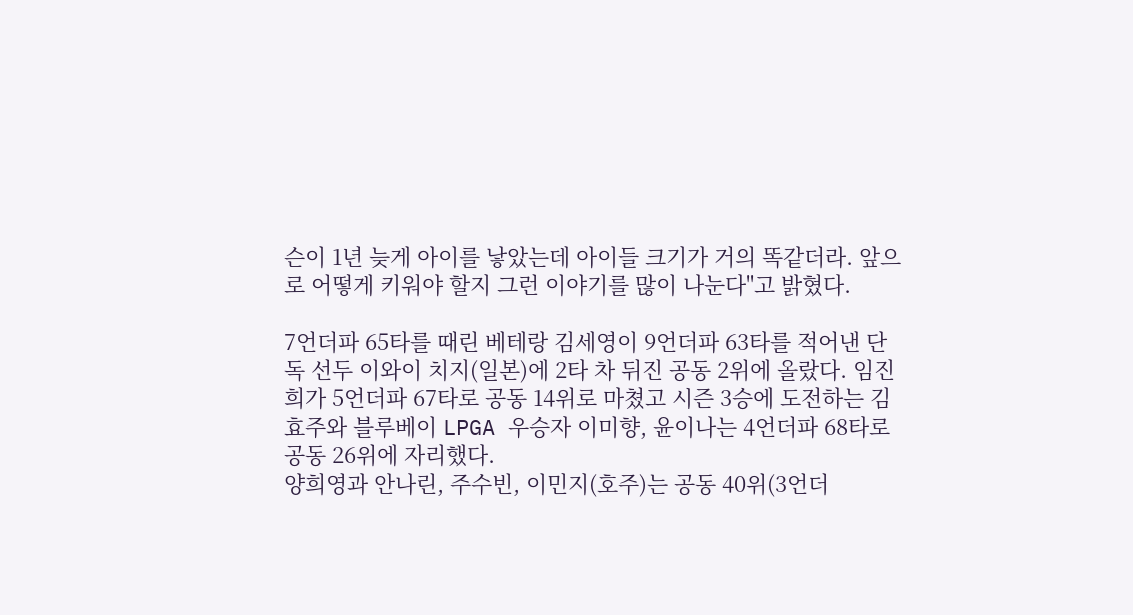슨이 1년 늦게 아이를 낳았는데 아이들 크기가 거의 똑같더라. 앞으로 어떻게 키워야 할지 그런 이야기를 많이 나눈다"고 밝혔다.

7언더파 65타를 때린 베테랑 김세영이 9언더파 63타를 적어낸 단독 선두 이와이 치지(일본)에 2타 차 뒤진 공동 2위에 올랐다. 임진희가 5언더파 67타로 공동 14위로 마쳤고 시즌 3승에 도전하는 김효주와 블루베이 LPGA 우승자 이미향, 윤이나는 4언더파 68타로 공동 26위에 자리했다.
양희영과 안나린, 주수빈, 이민지(호주)는 공동 40위(3언더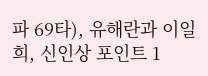파 69타), 유해란과 이일희, 신인상 포인트 1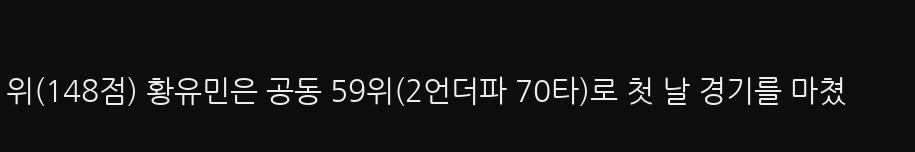위(148점) 황유민은 공동 59위(2언더파 70타)로 첫 날 경기를 마쳤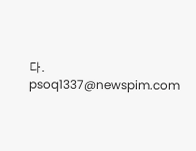다.
psoq1337@newspim.com